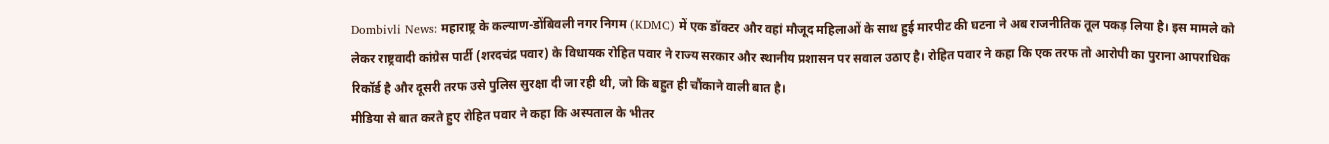Dombivli News: महाराष्ट्र के कल्याण-डोंबिवली नगर निगम (KDMC) में एक डॉक्टर और वहां मौजूद महिलाओं के साथ हुई मारपीट की घटना ने अब राजनीतिक तूल पकड़ लिया है। इस मामले को लेकर राष्ट्रवादी कांग्रेस पार्टी (शरदचंद्र पवार) के विधायक रोहित पवार ने राज्य सरकार और स्थानीय प्रशासन पर सवाल उठाए है। रोहित पवार ने कहा कि एक तरफ तो आरोपी का पुराना आपराधिक रिकॉर्ड है और दूसरी तरफ उसे पुलिस सुरक्षा दी जा रही थी, जो कि बहुत ही चौंकाने वाली बात है।
मीडिया से बात करते हुए रोहित पवार ने कहा कि अस्पताल के भीतर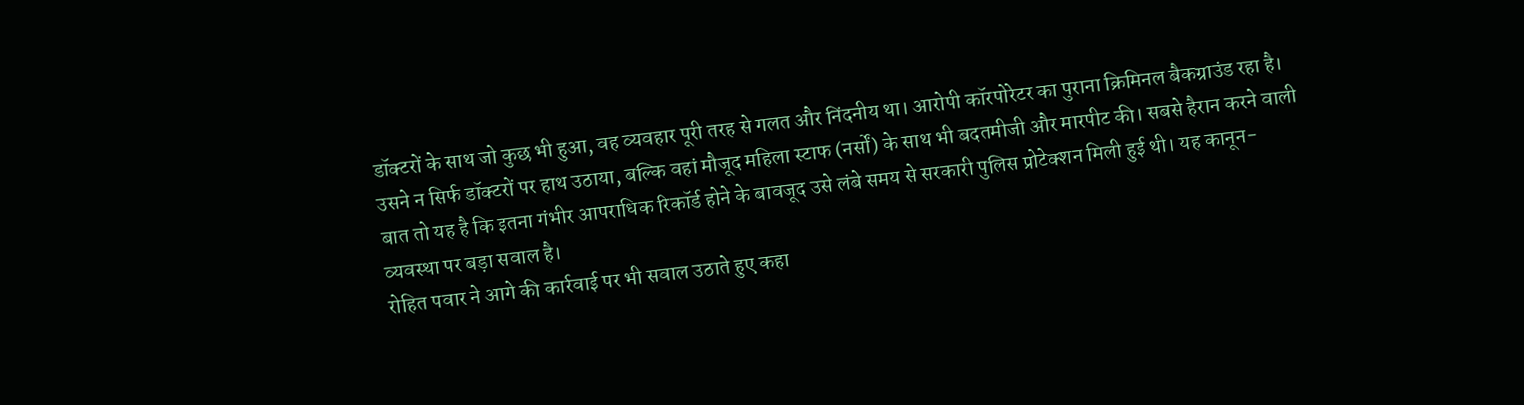डॉक्टरों के साथ जो कुछ भी हुआ, वह व्यवहार पूरी तरह से गलत और निंदनीय था। आरोपी कॉरपोरेटर का पुराना क्रिमिनल बैकग्राउंड रहा है। उसने न सिर्फ डॉक्टरों पर हाथ उठाया, बल्कि वहां मौजूद महिला स्टाफ (नर्सों) के साथ भी बदतमीजी और मारपीट की। सबसे हैरान करने वाली बात तो यह है कि इतना गंभीर आपराधिक रिकॉर्ड होने के बावजूद उसे लंबे समय से सरकारी पुलिस प्रोटेक्शन मिली हुई थी। यह कानून-व्यवस्था पर बड़ा सवाल है।
रोहित पवार ने आगे की कार्रवाई पर भी सवाल उठाते हुए कहा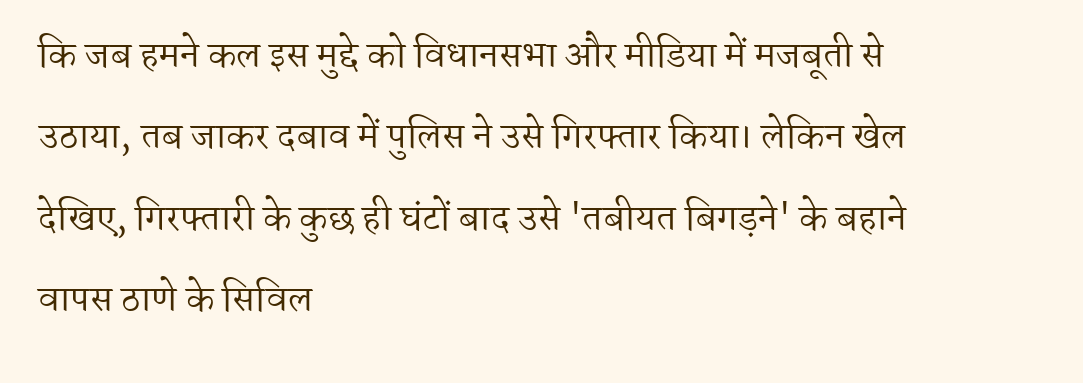कि जब हमने कल इस मुद्दे को विधानसभा और मीडिया में मजबूती से उठाया, तब जाकर दबाव में पुलिस ने उसे गिरफ्तार किया। लेकिन खेल देखिए, गिरफ्तारी के कुछ ही घंटों बाद उसे 'तबीयत बिगड़ने' के बहाने वापस ठाणे के सिविल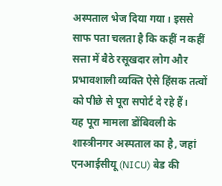अस्पताल भेज दिया गया। इससे साफ पता चलता है कि कहीं न कहीं सत्ता में बैठे रसूखदार लोग और प्रभावशाली व्यक्ति ऐसे हिंसक तत्वों को पीछे से पूरा सपोर्ट दे रहे हैं।
यह पूरा मामला डोंबिवली के शास्त्रीनगर अस्पताल का है, जहां एनआईसीयू (NICU) बेड की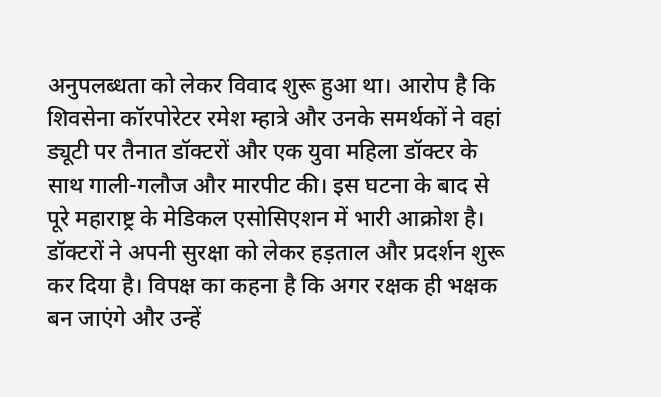अनुपलब्धता को लेकर विवाद शुरू हुआ था। आरोप है कि शिवसेना कॉरपोरेटर रमेश म्हात्रे और उनके समर्थकों ने वहां ड्यूटी पर तैनात डॉक्टरों और एक युवा महिला डॉक्टर के साथ गाली-गलौज और मारपीट की। इस घटना के बाद से पूरे महाराष्ट्र के मेडिकल एसोसिएशन में भारी आक्रोश है। डॉक्टरों ने अपनी सुरक्षा को लेकर हड़ताल और प्रदर्शन शुरू कर दिया है। विपक्ष का कहना है कि अगर रक्षक ही भक्षक बन जाएंगे और उन्हें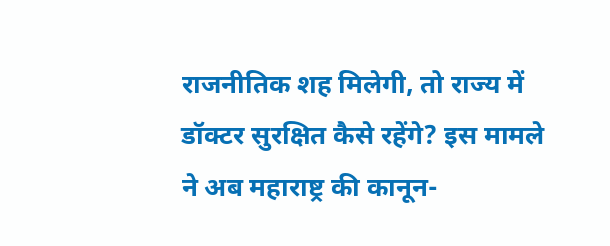राजनीतिक शह मिलेगी, तो राज्य में डॉक्टर सुरक्षित कैसे रहेंगे? इस मामले ने अब महाराष्ट्र की कानून-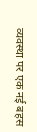व्यवस्था पर एक नई बहस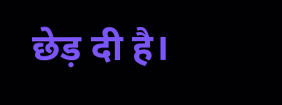छेड़ दी है।